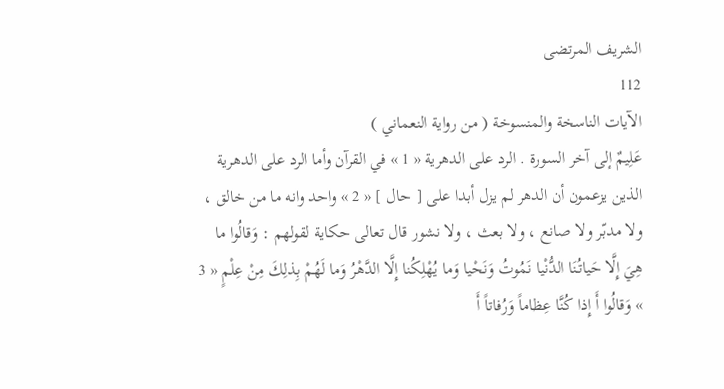الشريف المرتضى
112
الآيات الناسخة والمنسوخة ( من رواية النعماني )
عَلِيمٌ إلى آخر السورة . الرد على الدهرية « 1 » في القرآن وأما الرد على الدهرية الذين يزعمون أن الدهر لم يزل أبدا على [ حال ] « 2 » واحد وانه ما من خالق ، ولا مدبّر ولا صانع ، ولا بعث ، ولا نشور قال تعالى حكاية لقولهم : وَقالُوا ما هِيَ إِلَّا حَياتُنَا الدُّنْيا نَمُوتُ وَنَحْيا وَما يُهْلِكُنا إِلَّا الدَّهْرُ وَما لَهُمْ بِذلِكَ مِنْ عِلْمٍ « 3 » وَقالُوا أَ إِذا كُنَّا عِظاماً وَرُفاتاً أَ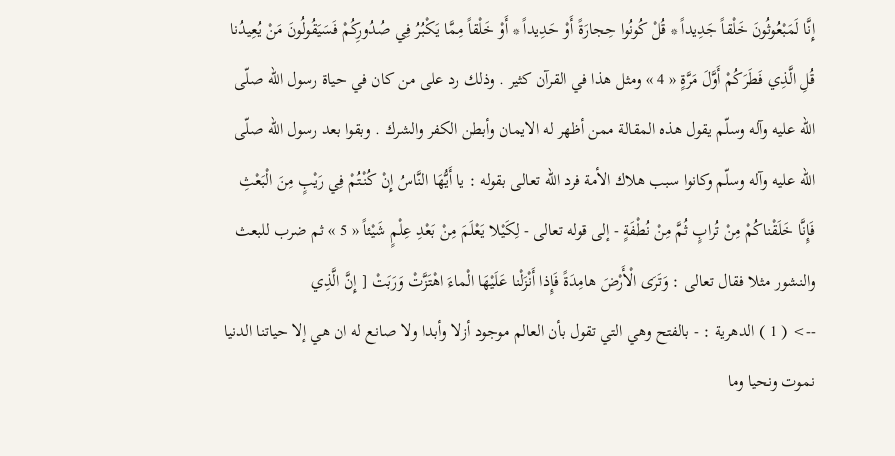إِنَّا لَمَبْعُوثُونَ خَلْقاً جَدِيداً * قُلْ كُونُوا حِجارَةً أَوْ حَدِيداً * أَوْ خَلْقاً مِمَّا يَكْبُرُ فِي صُدُورِكُمْ فَسَيَقُولُونَ مَنْ يُعِيدُنا قُلِ الَّذِي فَطَرَكُمْ أَوَّلَ مَرَّةٍ « 4 » ومثل هذا في القرآن كثير . وذلك رد على من كان في حياة رسول الله صلّى اللّه عليه وآله وسلّم يقول هذه المقالة ممن أظهر له الايمان وأبطن الكفر والشرك . وبقوا بعد رسول الله صلّى اللّه عليه وآله وسلّم وكانوا سبب هلاك الأمة فرد الله تعالى بقوله : يا أَيُّهَا النَّاسُ إِنْ كُنْتُمْ فِي رَيْبٍ مِنَ الْبَعْثِ فَإِنَّا خَلَقْناكُمْ مِنْ تُرابٍ ثُمَّ مِنْ نُطْفَةٍ - إلى قوله تعالى - لِكَيْلا يَعْلَمَ مِنْ بَعْدِ عِلْمٍ شَيْئاً « 5 » ثم ضرب للبعث والنشور مثلا فقال تعالى : وَتَرَى الْأَرْضَ هامِدَةً فَإِذا أَنْزَلْنا عَلَيْهَا الْماءَ اهْتَزَّتْ وَرَبَتْ [ إِنَّ الَّذِي
--> ( 1 ) الدهرية : - بالفتح وهي التي تقول بأن العالم موجود أزلا وأبدا ولا صانع له ان هي إلا حياتنا الدنيا نموت ونحيا وما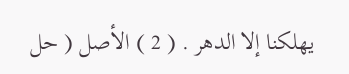يهلكنا إلا الدهر . ( 2 ) الأصل ( حل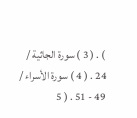) . ( 3 ) سورة الجاثية / 24 . ( 4 ) سورة الأسراء / 49 - 51 . ( 5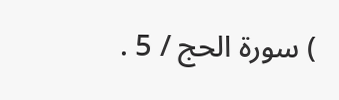) سورة الحج / 5 .